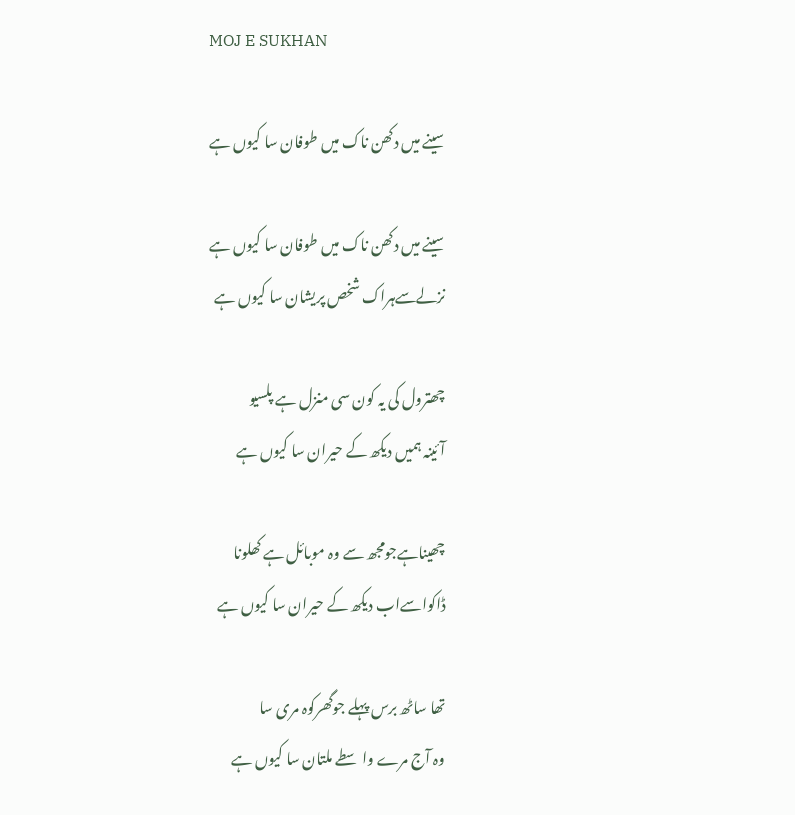MOJ E SUKHAN

سینے میں دکھن ناک میں طوفان سا کیوں ہے

سینے میں دکھن ناک میں طوفان سا کیوں ہے
نزلےسےہراک شخص پریشان سا کیوں ہے

چھترول کی یہ کون سی منزل ہے پلسیو
آئینہ ہمیں دیکھ کے حیران سا کیوں ہے

چھیناہےجومجھ سے وہ موبائل ہے کھلونا
ڈاکواسےاب دیکھ کے حیران سا کیوں ہے

تھا ساٹھ برس پہلے جوگھرکوہ مری سا
وہ آج مرے واسطے ملتان سا کیوں ہے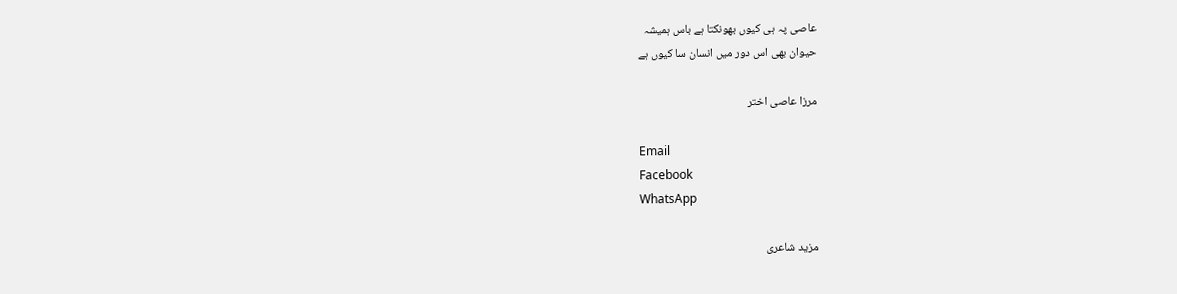عاصی پہ ہی کیوں بھونکتا ہے باس ہمیشہ
حیوان بھی اس دور میں انسان سا کیوں ہے

مرزا عاصی اختر

Email
Facebook
WhatsApp

مزید شاعری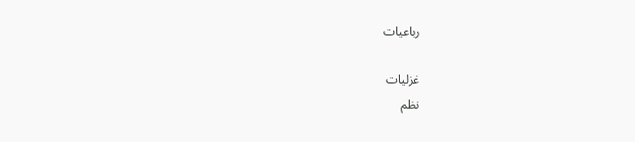رباعیات

غزلیات
نظم